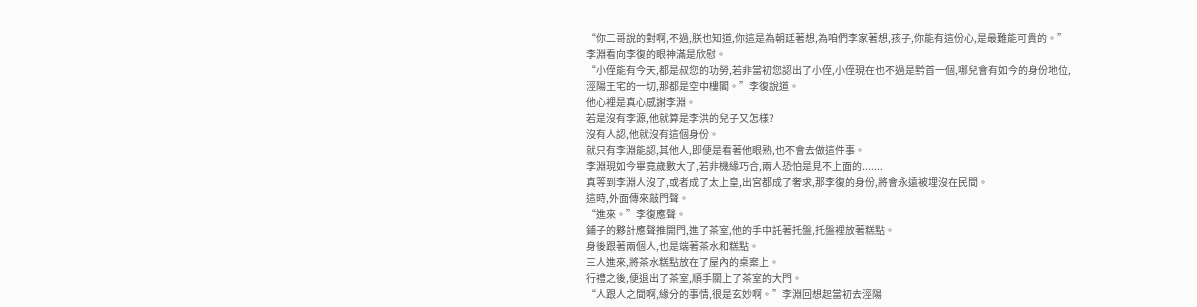“你二哥說的對啊,不過,朕也知道,你這是為朝廷著想,為咱們李家著想,孩子,你能有這份心,是最難能可貴的。”李淵看向李復的眼神滿是欣慰。
“小侄能有今天,都是叔您的功勞,若非當初您認出了小侄,小侄現在也不過是黔首一個,哪兒會有如今的身份地位,涇陽王宅的一切,那都是空中樓閣。”李復說道。
他心裡是真心感謝李淵。
若是沒有李源,他就算是李洪的兒子又怎樣?
沒有人認,他就沒有這個身份。
就只有李淵能認,其他人,即便是看著他眼熟,也不會去做這件事。
李淵現如今畢竟歲數大了,若非機緣巧合,兩人恐怕是見不上面的.......
真等到李淵人沒了,或者成了太上皇,出宮都成了奢求,那李復的身份,將會永遠被埋沒在民間。
這時,外面傳來敲門聲。
“進來。”李復應聲。
鋪子的夥計應聲推開門,進了茶室,他的手中託著托盤,托盤裡放著糕點。
身後跟著兩個人,也是端著茶水和糕點。
三人進來,將茶水糕點放在了屋內的桌案上。
行禮之後,便退出了茶室,順手關上了茶室的大門。
“人跟人之間啊,緣分的事情,很是玄妙啊。”李淵回想起當初去涇陽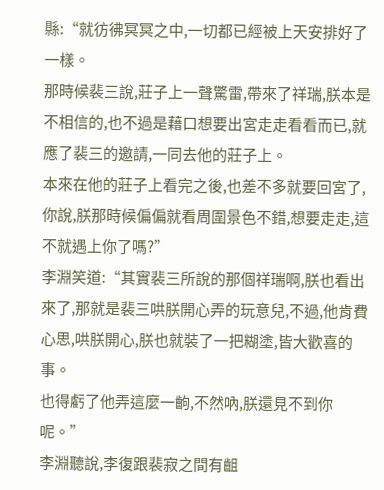縣:“就彷彿冥冥之中,一切都已經被上天安排好了一樣。
那時候裴三說,莊子上一聲驚雷,帶來了祥瑞,朕本是不相信的,也不過是藉口想要出宮走走看看而已,就應了裴三的邀請,一同去他的莊子上。
本來在他的莊子上看完之後,也差不多就要回宮了,你說,朕那時候偏偏就看周圍景色不錯,想要走走,這不就遇上你了嗎?”
李淵笑道:“其實裴三所說的那個祥瑞啊,朕也看出來了,那就是裴三哄朕開心弄的玩意兒,不過,他肯費心思,哄朕開心,朕也就裝了一把糊塗,皆大歡喜的事。
也得虧了他弄這麼一齣,不然吶,朕還見不到你呢。”
李淵聽說,李復跟裴寂之間有齟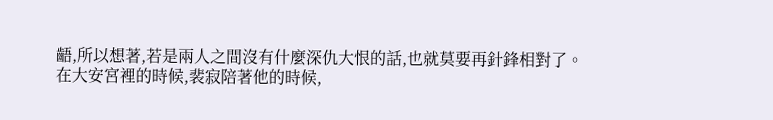齬,所以想著,若是兩人之間沒有什麼深仇大恨的話,也就莫要再針鋒相對了。
在大安宮裡的時候,裴寂陪著他的時候,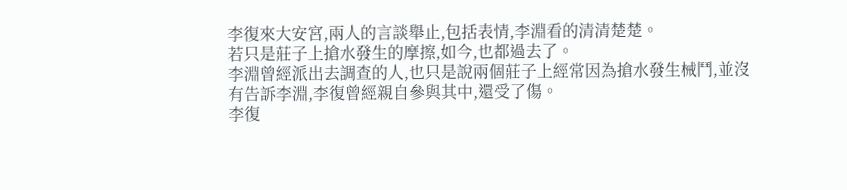李復來大安宮,兩人的言談舉止,包括表情,李淵看的清清楚楚。
若只是莊子上搶水發生的摩擦,如今,也都過去了。
李淵曾經派出去調查的人,也只是說兩個莊子上經常因為搶水發生械鬥,並沒有告訴李淵,李復曾經親自參與其中,還受了傷。
李復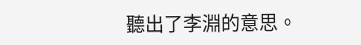聽出了李淵的意思。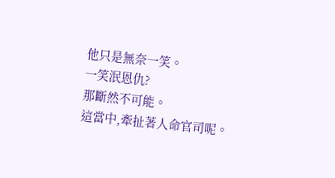他只是無奈一笑。
一笑泯恩仇?
那斷然不可能。
這當中,牽扯著人命官司呢。